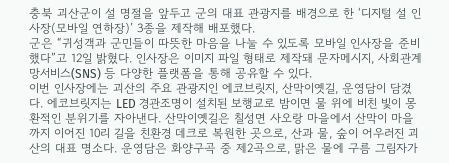충북 괴산군이 설 명절을 앞두고 군의 대표 관광지를 배경으로 한 ‘디지털 설 인사장(모바일 연하장)’ 3종을 제작해 배포했다.
군은 “귀성객과 군민들이 따뜻한 마음을 나눌 수 있도록 모바일 인사장을 준비했다”고 12일 밝혔다. 인사장은 이미지 파일 형태로 제작돼 문자메시지, 사회관계망서비스(SNS) 등 다양한 플랫폼을 통해 공유할 수 있다.
이번 인사장에는 괴산의 주요 관광지인 에코브릿지, 산막이옛길, 운영담이 담겼다. 에코브릿지는 LED 경관조명이 설치된 보행교로 밤이면 물 위에 비친 빛이 몽환적인 분위기를 자아낸다. 산막이옛길은 칠성면 사오랑 마을에서 산막이 마을까지 이어진 10리 길을 친환경 데크로 복원한 곳으로, 산과 물, 숲이 어우러진 괴산의 대표 명소다. 운영담은 화양구곡 중 제2곡으로, 맑은 물에 구름 그림자가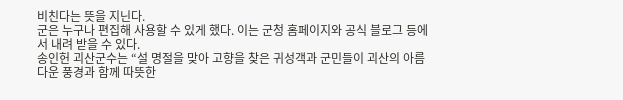비친다는 뜻을 지닌다.
군은 누구나 편집해 사용할 수 있게 했다. 이는 군청 홈페이지와 공식 블로그 등에서 내려 받을 수 있다.
송인헌 괴산군수는 “설 명절을 맞아 고향을 찾은 귀성객과 군민들이 괴산의 아름다운 풍경과 함께 따뜻한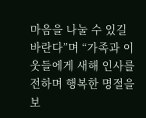마음을 나눌 수 있길 바란다”며 “가족과 이웃들에게 새해 인사를 전하며 행복한 명절을 보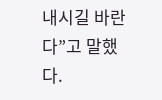내시길 바란다”고 말했다.